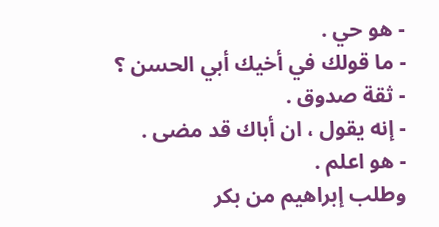- هو حي .
- ما قولك في أخيك أبي الحسن ؟
- ثقة صدوق .
- إنه يقول ، ان أباك قد مضى .
- هو اعلم .
وطلب إبراهيم من بكر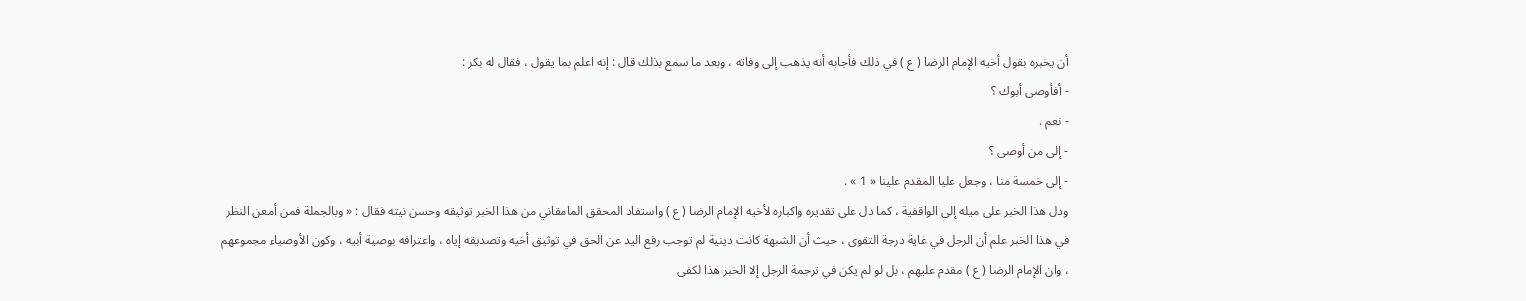أن يخبره بقول أخيه الإمام الرضا ( ع ) في ذلك فأجابه أنه يذهب إلى وفاته ، وبعد ما سمع بذلك قال : إنه اعلم بما يقول ، فقال له بكر :
- أفأوصى أبوك ؟
- نعم .
- إلى من أوصى ؟
- إلى خمسة منا ، وجعل عليا المقدم علينا « 1 » .
ودل هذا الخبر على ميله إلى الواقفية ، كما دل على تقديره واكباره لأخيه الإمام الرضا ( ع ) واستفاد المحقق المامقاني من هذا الخبر توثيقه وحسن نيته فقال : « وبالجملة فمن أمعن النظر في هذا الخبر علم أن الرجل في غاية درجة التقوى ، حيث أن الشبهة كانت دينية لم توجب رفع اليد عن الحق في توثيق أخيه وتصديقه إياه ، واعترافه بوصية أبيه ، وكون الأوصياء مجموعهم ، وان الإمام الرضا ( ع ) مقدم عليهم ، بل لو لم يكن في ترجمة الرجل إلا الخبر هذا لكفى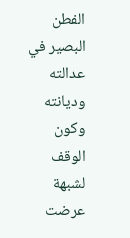الفطن البصير في عدالته وديانته وكون الوقف لشبهة عرضت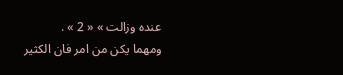عنده وزالت » « 2 » .
ومهما يكن من امر فان الكثير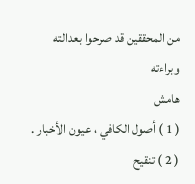من المحققين قد صرحوا بعدالته وبراءته
هامش
( 1 ) أصول الكافي ، عيون الأخبار .
( 2 ) تنقيح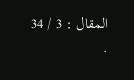المقال : 3 / 34 .